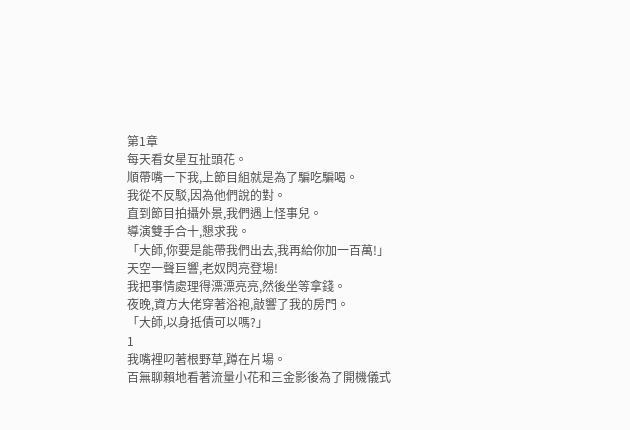第1章
每天看女星互扯頭花。
順帶嘴一下我,上節目組就是為了騙吃騙喝。
我從不反駁,因為他們說的對。
直到節目拍攝外景,我們遇上怪事兒。
導演雙手合十,懇求我。
「大師,你要是能帶我們出去,我再給你加一百萬!」
天空一聲巨響,老奴閃亮登場!
我把事情處理得漂漂亮亮,然後坐等拿錢。
夜晚,資方大佬穿著浴袍,敲響了我的房門。
「大師,以身抵債可以嗎?」
1
我嘴裡叼著根野草,蹲在片場。
百無聊賴地看著流量小花和三金影後為了開機儀式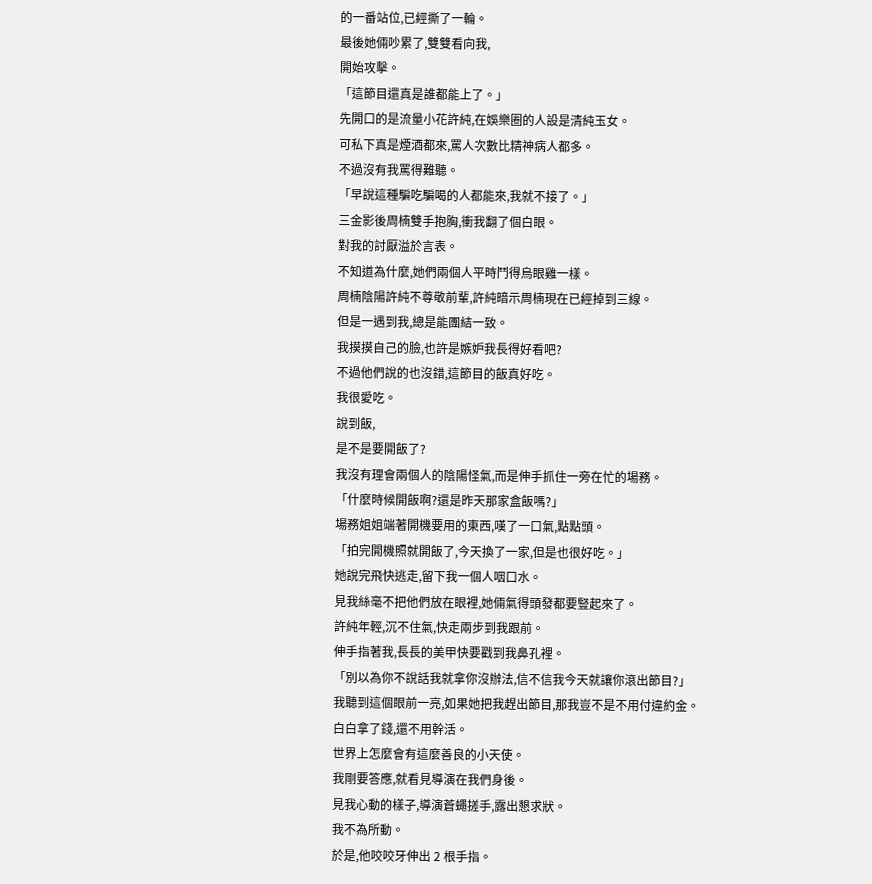的一番站位,已經撕了一輪。
最後她倆吵累了,雙雙看向我,
開始攻擊。
「這節目還真是誰都能上了。」
先開口的是流量小花許純,在娛樂圈的人設是清純玉女。
可私下真是煙酒都來,罵人次數比精神病人都多。
不過沒有我罵得難聽。
「早說這種騙吃騙喝的人都能來,我就不接了。」
三金影後周楠雙手抱胸,衝我翻了個白眼。
對我的討厭溢於言表。
不知道為什麼,她們兩個人平時鬥得烏眼雞一樣。
周楠陰陽許純不尊敬前輩,許純暗示周楠現在已經掉到三線。
但是一遇到我,總是能團結一致。
我摸摸自己的臉,也許是嫉妒我長得好看吧?
不過他們說的也沒錯,這節目的飯真好吃。
我很愛吃。
說到飯,
是不是要開飯了?
我沒有理會兩個人的陰陽怪氣,而是伸手抓住一旁在忙的場務。
「什麼時候開飯啊?還是昨天那家盒飯嗎?」
場務姐姐端著開機要用的東西,嘆了一口氣,點點頭。
「拍完開機照就開飯了,今天換了一家,但是也很好吃。」
她說完飛快逃走,留下我一個人咽口水。
見我絲毫不把他們放在眼裡,她倆氣得頭發都要豎起來了。
許純年輕,沉不住氣,快走兩步到我跟前。
伸手指著我,長長的美甲快要戳到我鼻孔裡。
「別以為你不說話我就拿你沒辦法,信不信我今天就讓你滾出節目?」
我聽到這個眼前一亮,如果她把我趕出節目,那我豈不是不用付違約金。
白白拿了錢,還不用幹活。
世界上怎麼會有這麼善良的小天使。
我剛要答應,就看見導演在我們身後。
見我心動的樣子,導演蒼蠅搓手,露出懇求狀。
我不為所動。
於是,他咬咬牙伸出 2 根手指。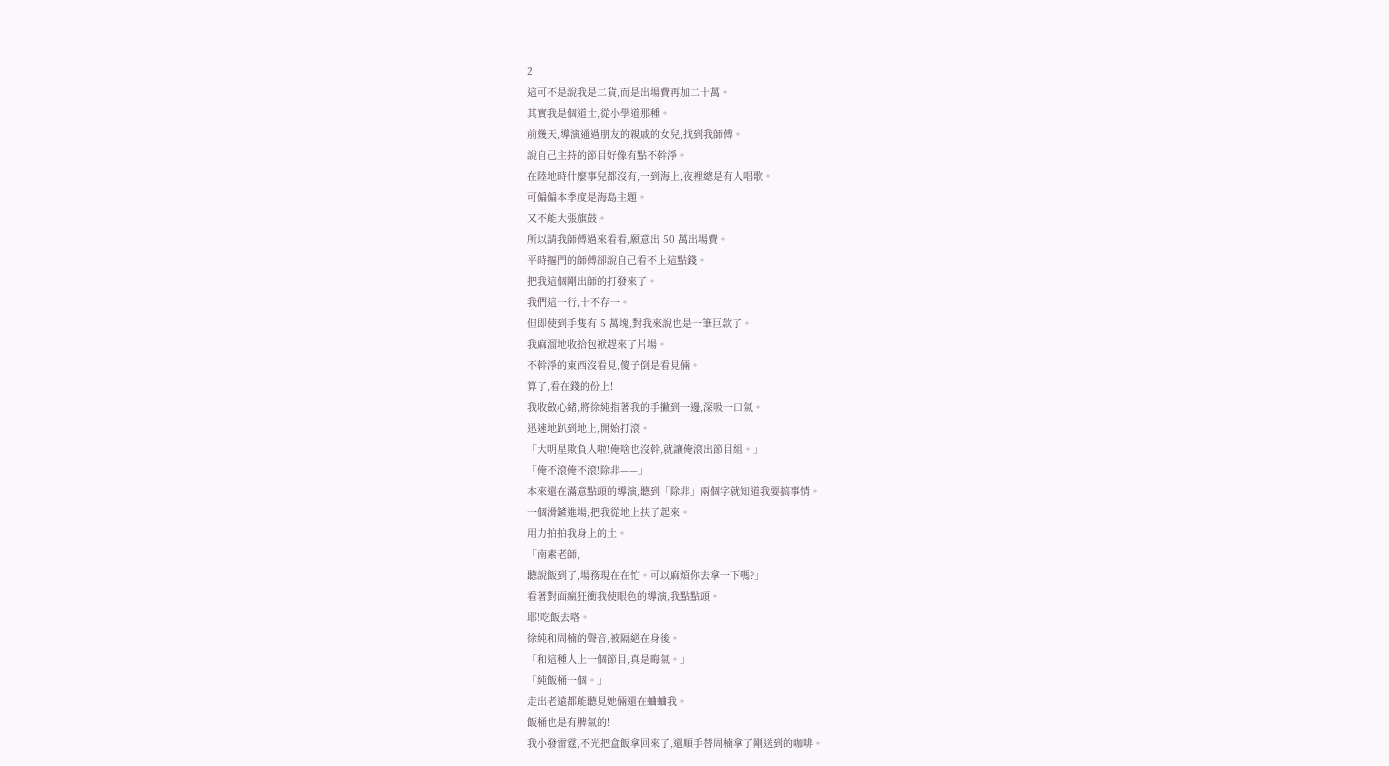2
這可不是說我是二貨,而是出場費再加二十萬。
其實我是個道士,從小學道那種。
前幾天,導演通過朋友的親戚的女兒,找到我師傅。
說自己主持的節目好像有點不幹淨。
在陸地時什麼事兒都沒有,一到海上,夜裡總是有人唱歌。
可偏偏本季度是海島主題。
又不能大張旗鼓。
所以請我師傅過來看看,願意出 50 萬出場費。
平時摳門的師傅卻說自己看不上這點錢。
把我這個剛出師的打發來了。
我們這一行,十不存一。
但即使到手隻有 5 萬塊,對我來說也是一筆巨款了。
我麻溜地收拾包袱趕來了片場。
不幹淨的東西沒看見,傻子倒是看見倆。
算了,看在錢的份上!
我收斂心緒,將徐純指著我的手撇到一邊,深吸一口氣。
迅速地趴到地上,開始打滾。
「大明星欺負人啦!俺啥也沒幹,就讓俺滾出節目組。」
「俺不滾俺不滾!除非——」
本來還在滿意點頭的導演,聽到「除非」兩個字就知道我要搞事情。
一個滑鏟進場,把我從地上扶了起來。
用力拍拍我身上的土。
「南素老師,
聽說飯到了,場務現在在忙。可以麻煩你去拿一下嗎?」
看著對面瘋狂衝我使眼色的導演,我點點頭。
耶!吃飯去咯。
徐純和周楠的聲音,被隔絕在身後。
「和這種人上一個節目,真是晦氣。」
「純飯桶一個。」
走出老遠都能聽見她倆還在蛐蛐我。
飯桶也是有脾氣的!
我小發雷霆,不光把盒飯拿回來了,還順手替周楠拿了剛送到的咖啡。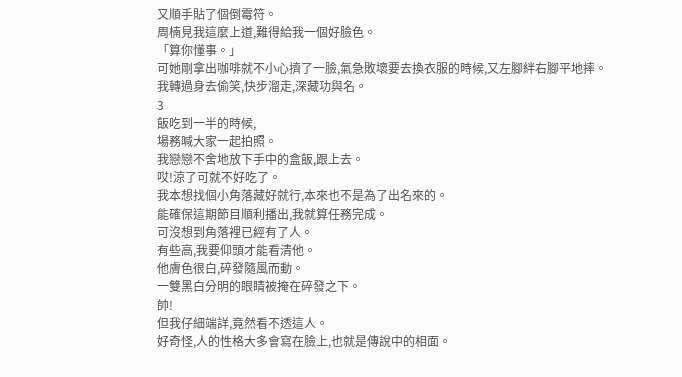又順手貼了個倒霉符。
周楠見我這麼上道,難得給我一個好臉色。
「算你懂事。」
可她剛拿出咖啡就不小心擠了一臉,氣急敗壞要去換衣服的時候,又左腳絆右腳平地摔。
我轉過身去偷笑,快步溜走,深藏功與名。
3
飯吃到一半的時候,
場務喊大家一起拍照。
我戀戀不舍地放下手中的盒飯,跟上去。
哎!涼了可就不好吃了。
我本想找個小角落藏好就行,本來也不是為了出名來的。
能確保這期節目順利播出,我就算任務完成。
可沒想到角落裡已經有了人。
有些高,我要仰頭才能看清他。
他膚色很白,碎發隨風而動。
一雙黑白分明的眼睛被掩在碎發之下。
帥!
但我仔細端詳,竟然看不透這人。
好奇怪,人的性格大多會寫在臉上,也就是傳說中的相面。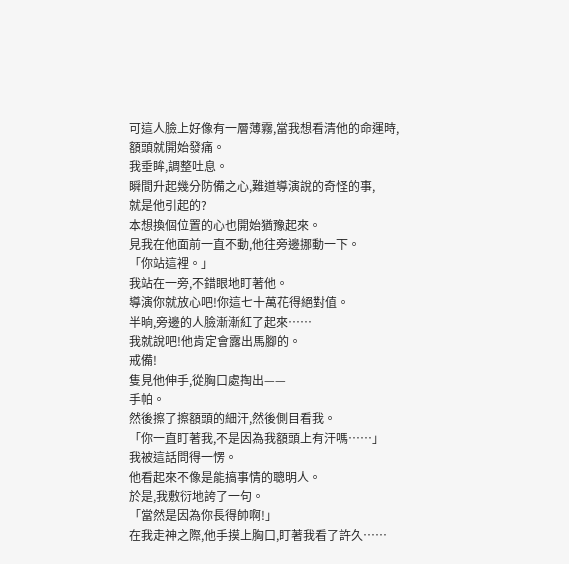可這人臉上好像有一層薄霧,當我想看清他的命運時,額頭就開始發痛。
我垂眸,調整吐息。
瞬間升起幾分防備之心,難道導演說的奇怪的事,
就是他引起的?
本想換個位置的心也開始猶豫起來。
見我在他面前一直不動,他往旁邊挪動一下。
「你站這裡。」
我站在一旁,不錯眼地盯著他。
導演你就放心吧!你這七十萬花得絕對值。
半晌,旁邊的人臉漸漸紅了起來……
我就說吧!他肯定會露出馬腳的。
戒備!
隻見他伸手,從胸口處掏出——
手帕。
然後擦了擦額頭的細汗,然後側目看我。
「你一直盯著我,不是因為我額頭上有汗嗎……」
我被這話問得一愣。
他看起來不像是能搞事情的聰明人。
於是,我敷衍地誇了一句。
「當然是因為你長得帥啊!」
在我走神之際,他手摸上胸口,盯著我看了許久……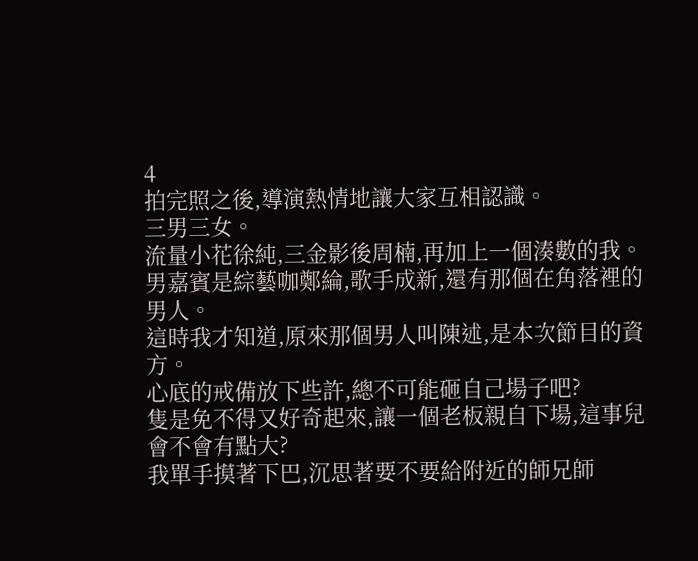4
拍完照之後,導演熱情地讓大家互相認識。
三男三女。
流量小花徐純,三金影後周楠,再加上一個湊數的我。
男嘉賓是綜藝咖鄭綸,歌手成新,還有那個在角落裡的男人。
這時我才知道,原來那個男人叫陳述,是本次節目的資方。
心底的戒備放下些許,總不可能砸自己場子吧?
隻是免不得又好奇起來,讓一個老板親自下場,這事兒會不會有點大?
我單手摸著下巴,沉思著要不要給附近的師兄師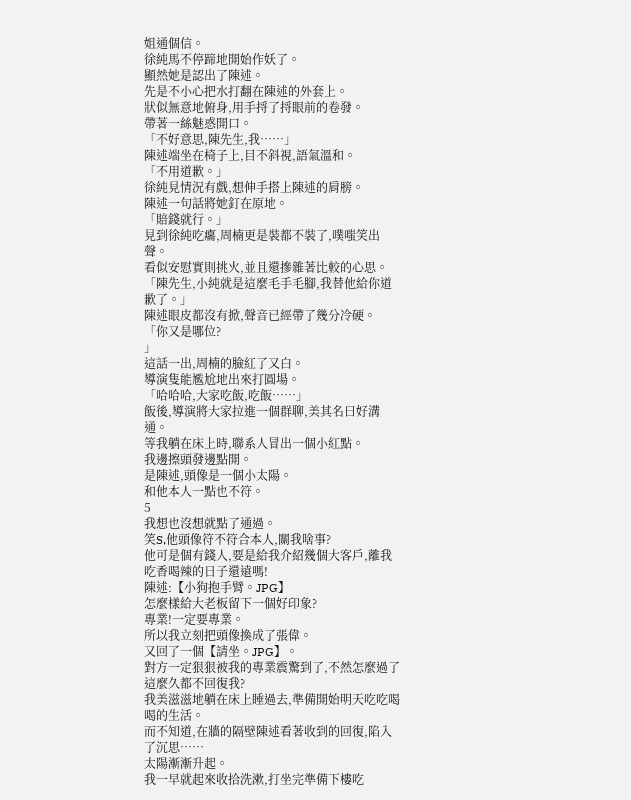姐通個信。
徐純馬不停蹄地開始作妖了。
顯然她是認出了陳述。
先是不小心把水打翻在陳述的外套上。
狀似無意地俯身,用手捋了捋眼前的卷發。
帶著一絲魅惑開口。
「不好意思,陳先生,我……」
陳述端坐在椅子上,目不斜視,語氣溫和。
「不用道歉。」
徐純見情況有戲,想伸手搭上陳述的肩膀。
陳述一句話將她釘在原地。
「賠錢就行。」
見到徐純吃癟,周楠更是裝都不裝了,噗嗤笑出聲。
看似安慰實則挑火,並且還摻雜著比較的心思。
「陳先生,小純就是這麼毛手毛腳,我替他給你道歉了。」
陳述眼皮都沒有掀,聲音已經帶了幾分冷硬。
「你又是哪位?
」
這話一出,周楠的臉紅了又白。
導演隻能尷尬地出來打圓場。
「哈哈哈,大家吃飯,吃飯……」
飯後,導演將大家拉進一個群聊,美其名曰好溝通。
等我躺在床上時,聯系人冒出一個小紅點。
我邊擦頭發邊點開。
是陳述,頭像是一個小太陽。
和他本人一點也不符。
5
我想也沒想就點了通過。
笑S,他頭像符不符合本人,關我啥事?
他可是個有錢人,要是給我介紹幾個大客戶,離我吃香喝辣的日子還遠嗎!
陳述:【小狗抱手臂。JPG】
怎麼樣給大老板留下一個好印象?
專業!一定要專業。
所以我立刻把頭像換成了張偉。
又回了一個【請坐。JPG】。
對方一定狠狠被我的專業震驚到了,不然怎麼過了這麼久都不回復我?
我美滋滋地躺在床上睡過去,準備開始明天吃吃喝喝的生活。
而不知道,在牆的隔壁陳述看著收到的回復,陷入了沉思……
太陽漸漸升起。
我一早就起來收拾洗漱,打坐完準備下樓吃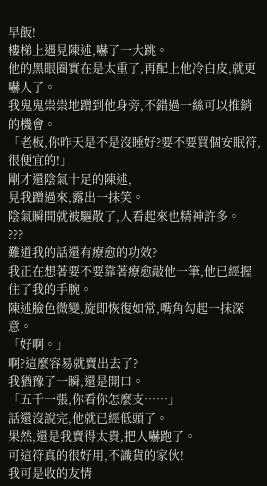早飯!
樓梯上遇見陳述,嚇了一大跳。
他的黑眼圈實在是太重了,再配上他冷白皮,就更嚇人了。
我鬼鬼祟祟地蹭到他身旁,不錯過一絲可以推銷的機會。
「老板,你昨天是不是沒睡好?要不要買個安眠符,很便宜的!」
剛才還陰氣十足的陳述,
見我蹭過來,露出一抹笑。
陰氣瞬間就被驅散了,人看起來也精神許多。
???
難道我的話還有療愈的功效?
我正在想著要不要靠著療愈敲他一筆,他已經握住了我的手腕。
陳述臉色微變,旋即恢復如常,嘴角勾起一抹深意。
「好啊。」
啊?這麼容易就賣出去了?
我猶豫了一瞬,還是開口。
「五千一張,你看你怎麼支……」
話還沒說完,他就已經低頭了。
果然,還是我賣得太貴,把人嚇跑了。
可這符真的很好用,不識貨的家伙!
我可是收的友情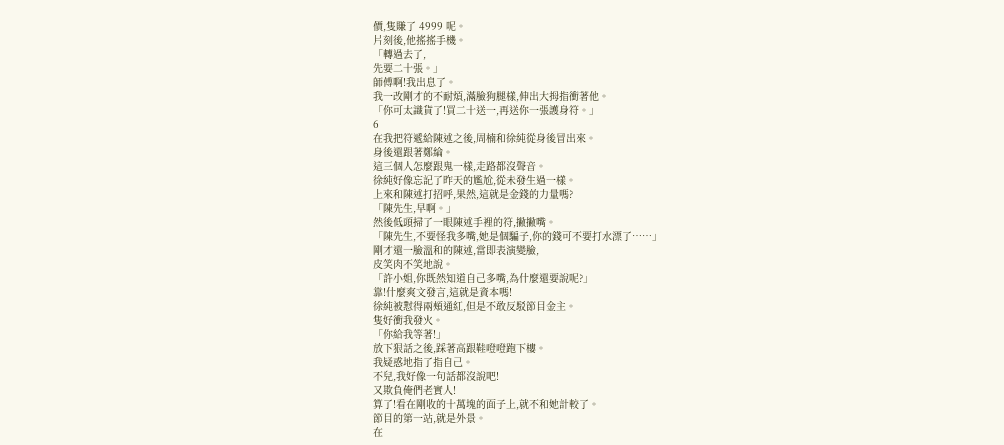價,隻賺了 4999 呢。
片刻後,他搖搖手機。
「轉過去了,
先要二十張。」
師傅啊!我出息了。
我一改剛才的不耐煩,滿臉狗腿樣,伸出大拇指衝著他。
「你可太識貨了!買二十送一,再送你一張護身符。」
6
在我把符遞給陳述之後,周楠和徐純從身後冒出來。
身後還跟著鄭綸。
這三個人怎麼跟鬼一樣,走路都沒聲音。
徐純好像忘記了昨天的尷尬,從未發生過一樣。
上來和陳述打招呼,果然,這就是金錢的力量嗎?
「陳先生,早啊。」
然後低頭掃了一眼陳述手裡的符,撇撇嘴。
「陳先生,不要怪我多嘴,她是個騙子,你的錢可不要打水漂了……」
剛才還一臉溫和的陳述,當即表演變臉,
皮笑肉不笑地說。
「許小姐,你既然知道自己多嘴,為什麼還要說呢?」
靠!什麼爽文發言,這就是資本嗎!
徐純被懟得兩頰通紅,但是不敢反駁節目金主。
隻好衝我發火。
「你給我等著!」
放下狠話之後,踩著高跟鞋噔噔跑下樓。
我疑惑地指了指自己。
不兒,我好像一句話都沒說吧!
又欺負俺們老實人!
算了!看在剛收的十萬塊的面子上,就不和她計較了。
節目的第一站,就是外景。
在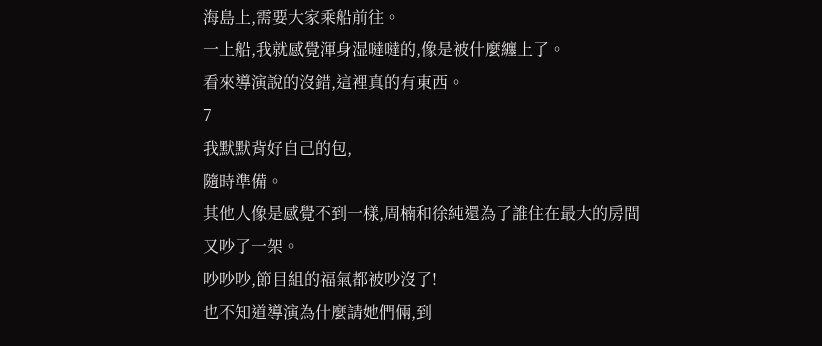海島上,需要大家乘船前往。
一上船,我就感覺渾身湿噠噠的,像是被什麼纏上了。
看來導演說的沒錯,這裡真的有東西。
7
我默默背好自己的包,
隨時準備。
其他人像是感覺不到一樣,周楠和徐純還為了誰住在最大的房間又吵了一架。
吵吵吵,節目組的福氣都被吵沒了!
也不知道導演為什麼請她們倆,到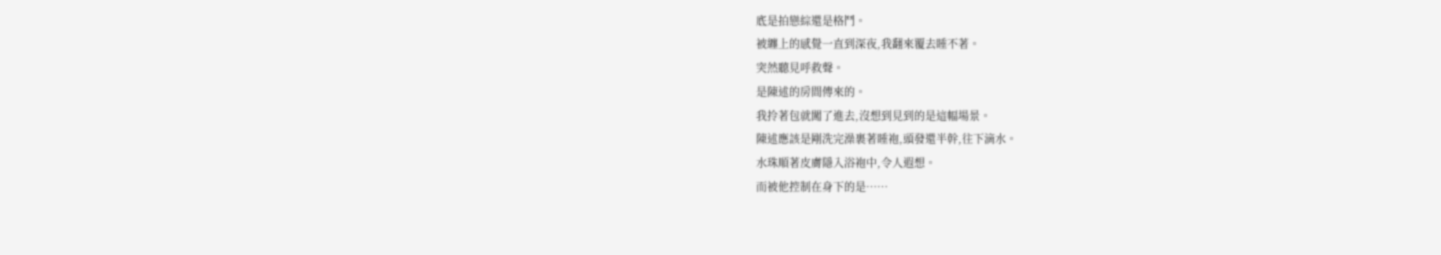底是拍戀綜還是格鬥。
被纏上的感覺一直到深夜,我翻來覆去睡不著。
突然聽見呼救聲。
是陳述的房間傳來的。
我拎著包就闖了進去,沒想到見到的是這幅場景。
陳述應該是剛洗完澡裹著睡袍,頭發還半幹,往下滴水。
水珠順著皮膚隱入浴袍中,令人遐想。
而被他控制在身下的是……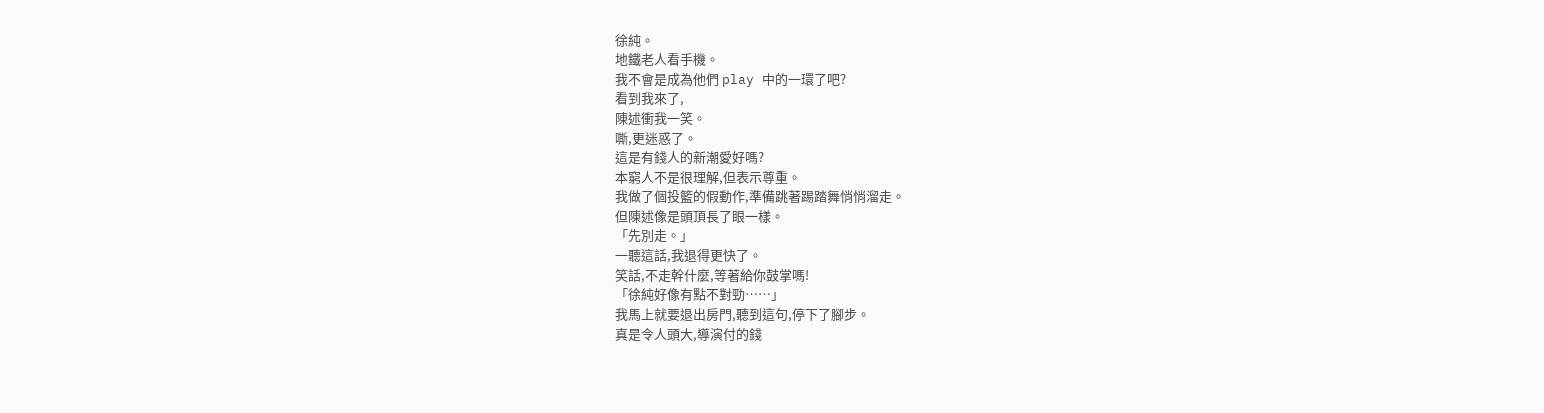徐純。
地鐵老人看手機。
我不會是成為他們 play 中的一環了吧?
看到我來了,
陳述衝我一笑。
嘶,更迷惑了。
這是有錢人的新潮愛好嗎?
本窮人不是很理解,但表示尊重。
我做了個投籃的假動作,準備跳著踢踏舞悄悄溜走。
但陳述像是頭頂長了眼一樣。
「先別走。」
一聽這話,我退得更快了。
笑話,不走幹什麼,等著給你鼓掌嗎!
「徐純好像有點不對勁……」
我馬上就要退出房門,聽到這句,停下了腳步。
真是令人頭大,導演付的錢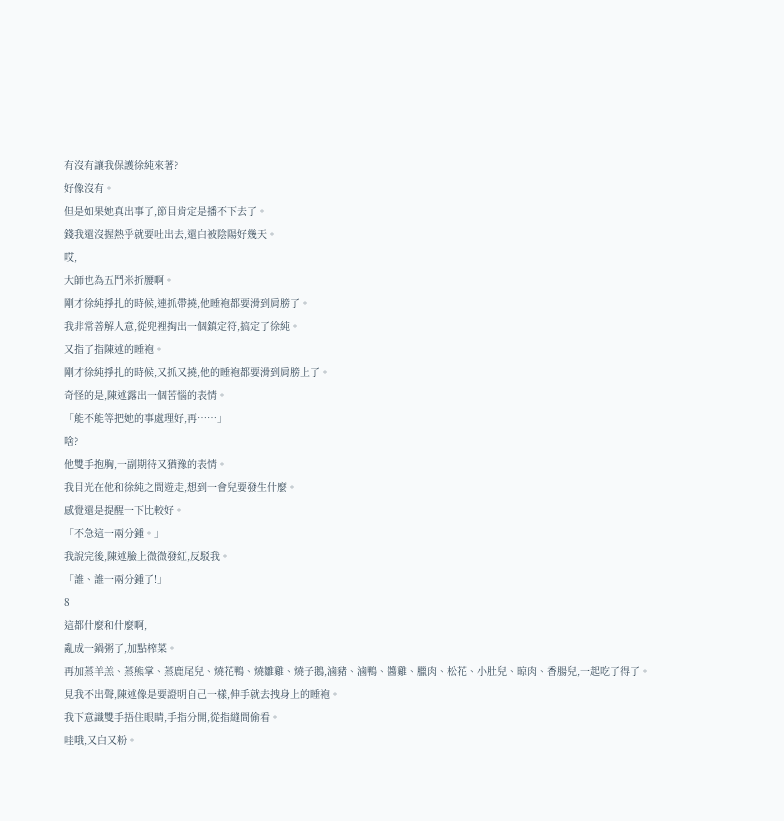有沒有讓我保護徐純來著?
好像沒有。
但是如果她真出事了,節目肯定是播不下去了。
錢我還沒握熱乎就要吐出去,還白被陰陽好幾天。
哎,
大師也為五鬥米折腰啊。
剛才徐純掙扎的時候,連抓帶撓,他睡袍都要滑到肩膀了。
我非常善解人意,從兜裡掏出一個鎮定符,搞定了徐純。
又指了指陳述的睡袍。
剛才徐純掙扎的時候,又抓又撓,他的睡袍都要滑到肩膀上了。
奇怪的是,陳述露出一個苦惱的表情。
「能不能等把她的事處理好,再……」
啥?
他雙手抱胸,一副期待又猶豫的表情。
我目光在他和徐純之間遊走,想到一會兒要發生什麼。
感覺還是提醒一下比較好。
「不急這一兩分鍾。」
我說完後,陳述臉上微微發紅,反駁我。
「誰、誰一兩分鍾了!」
8
這都什麼和什麼啊,
亂成一鍋粥了,加點榨菜。
再加蒸羊羔、蒸熊掌、蒸鹿尾兒、燒花鴨、燒雛雞、燒子鵝,滷豬、滷鴨、醬雞、臘肉、松花、小肚兒、晾肉、香腸兒,一起吃了得了。
見我不出聲,陳述像是要證明自己一樣,伸手就去拽身上的睡袍。
我下意識雙手捂住眼睛,手指分開,從指縫間偷看。
哇哦,又白又粉。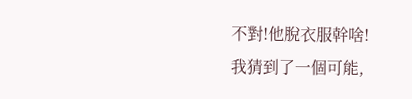不對!他脫衣服幹啥!
我猜到了一個可能,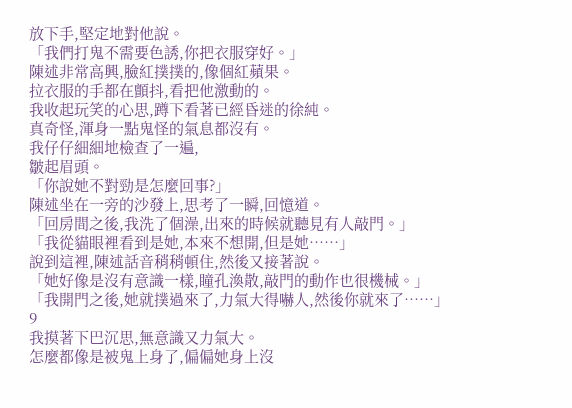放下手,堅定地對他說。
「我們打鬼不需要色誘,你把衣服穿好。」
陳述非常高興,臉紅撲撲的,像個紅蘋果。
拉衣服的手都在顫抖,看把他激動的。
我收起玩笑的心思,蹲下看著已經昏迷的徐純。
真奇怪,渾身一點鬼怪的氣息都沒有。
我仔仔細細地檢查了一遍,
皺起眉頭。
「你說她不對勁是怎麼回事?」
陳述坐在一旁的沙發上,思考了一瞬,回憶道。
「回房間之後,我洗了個澡,出來的時候就聽見有人敲門。」
「我從貓眼裡看到是她,本來不想開,但是她……」
說到這裡,陳述話音稍稍頓住,然後又接著說。
「她好像是沒有意識一樣,瞳孔渙散,敲門的動作也很機械。」
「我開門之後,她就撲過來了,力氣大得嚇人,然後你就來了……」
9
我摸著下巴沉思,無意識又力氣大。
怎麼都像是被鬼上身了,偏偏她身上沒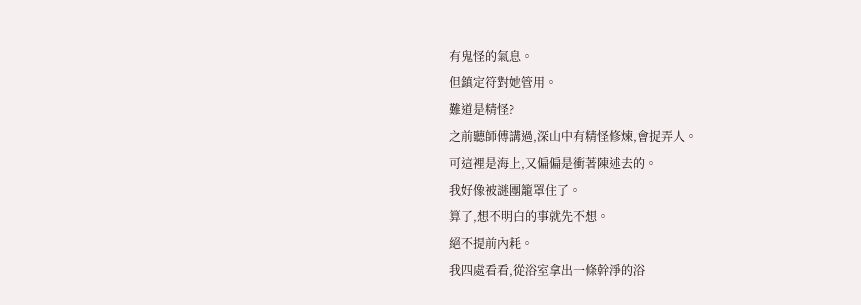有鬼怪的氣息。
但鎮定符對她管用。
難道是精怪?
之前聽師傅講過,深山中有精怪修煉,會捉弄人。
可這裡是海上,又偏偏是衝著陳述去的。
我好像被謎團籠罩住了。
算了,想不明白的事就先不想。
絕不提前內耗。
我四處看看,從浴室拿出一條幹淨的浴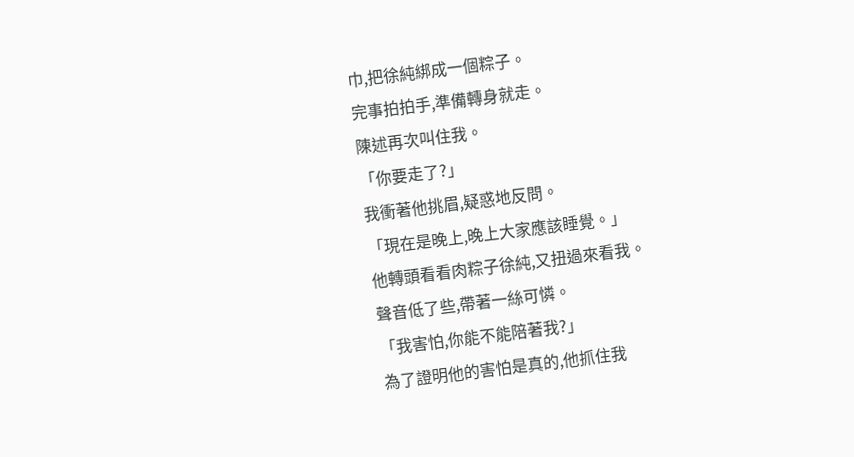巾,把徐純綁成一個粽子。
完事拍拍手,準備轉身就走。
陳述再次叫住我。
「你要走了?」
我衝著他挑眉,疑惑地反問。
「現在是晚上,晚上大家應該睡覺。」
他轉頭看看肉粽子徐純,又扭過來看我。
聲音低了些,帶著一絲可憐。
「我害怕,你能不能陪著我?」
為了證明他的害怕是真的,他抓住我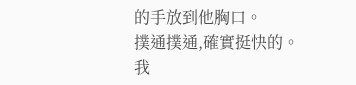的手放到他胸口。
撲通撲通,確實挺快的。
我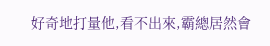好奇地打量他,看不出來,霸總居然會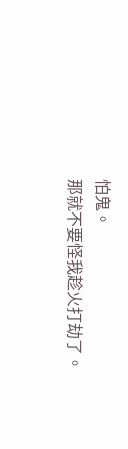怕鬼。
那就不要怪我趁火打劫了。